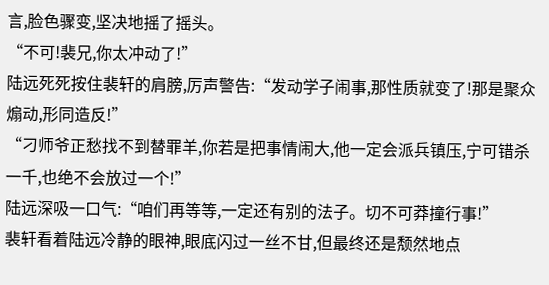言,脸色骤变,坚决地摇了摇头。
“不可!裴兄,你太冲动了!”
陆远死死按住裴轩的肩膀,厉声警告:“发动学子闹事,那性质就变了!那是聚众煽动,形同造反!”
“刁师爷正愁找不到替罪羊,你若是把事情闹大,他一定会派兵镇压,宁可错杀一千,也绝不会放过一个!”
陆远深吸一口气:“咱们再等等,一定还有别的法子。切不可莽撞行事!”
裴轩看着陆远冷静的眼神,眼底闪过一丝不甘,但最终还是颓然地点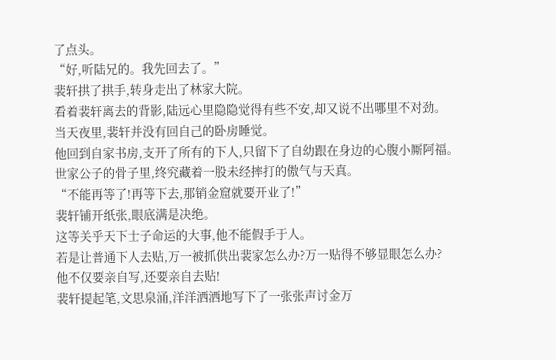了点头。
“好,听陆兄的。我先回去了。”
裴轩拱了拱手,转身走出了林家大院。
看着裴轩离去的背影,陆远心里隐隐觉得有些不安,却又说不出哪里不对劲。
当天夜里,裴轩并没有回自己的卧房睡觉。
他回到自家书房,支开了所有的下人,只留下了自幼跟在身边的心腹小厮阿福。
世家公子的骨子里,终究藏着一股未经摔打的傲气与天真。
“不能再等了!再等下去,那销金窟就要开业了!”
裴轩铺开纸张,眼底满是决绝。
这等关乎天下士子命运的大事,他不能假手于人。
若是让普通下人去贴,万一被抓供出裴家怎么办?万一贴得不够显眼怎么办?
他不仅要亲自写,还要亲自去贴!
裴轩提起笔,文思泉涌,洋洋洒洒地写下了一张张声讨金万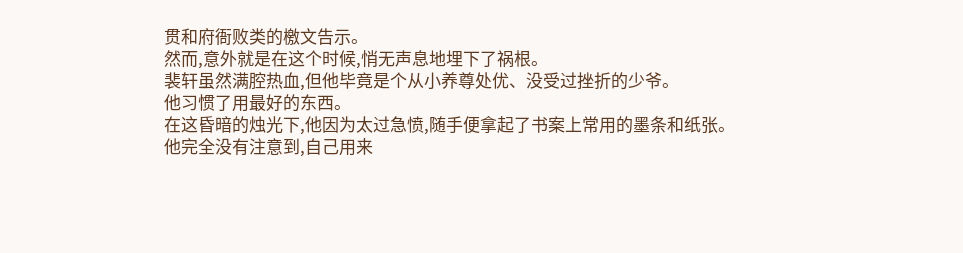贯和府衙败类的檄文告示。
然而,意外就是在这个时候,悄无声息地埋下了祸根。
裴轩虽然满腔热血,但他毕竟是个从小养尊处优、没受过挫折的少爷。
他习惯了用最好的东西。
在这昏暗的烛光下,他因为太过急愤,随手便拿起了书案上常用的墨条和纸张。
他完全没有注意到,自己用来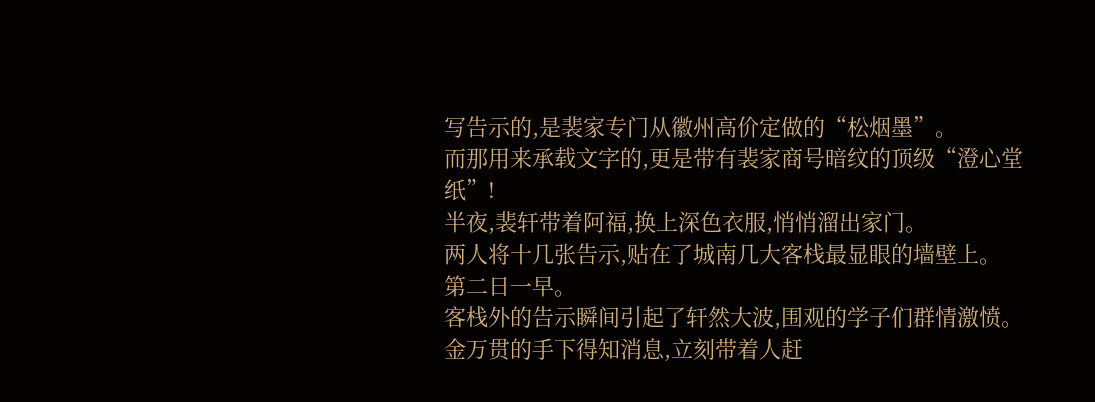写告示的,是裴家专门从徽州高价定做的“松烟墨”。
而那用来承载文字的,更是带有裴家商号暗纹的顶级“澄心堂纸”!
半夜,裴轩带着阿福,换上深色衣服,悄悄溜出家门。
两人将十几张告示,贴在了城南几大客栈最显眼的墙壁上。
第二日一早。
客栈外的告示瞬间引起了轩然大波,围观的学子们群情激愤。
金万贯的手下得知消息,立刻带着人赶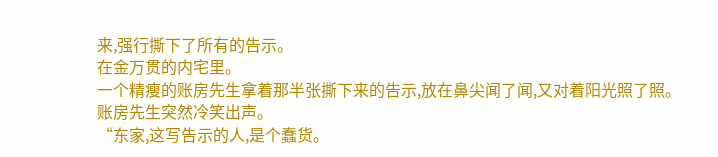来,强行撕下了所有的告示。
在金万贯的内宅里。
一个精瘦的账房先生拿着那半张撕下来的告示,放在鼻尖闻了闻,又对着阳光照了照。
账房先生突然冷笑出声。
“东家,这写告示的人,是个蠢货。